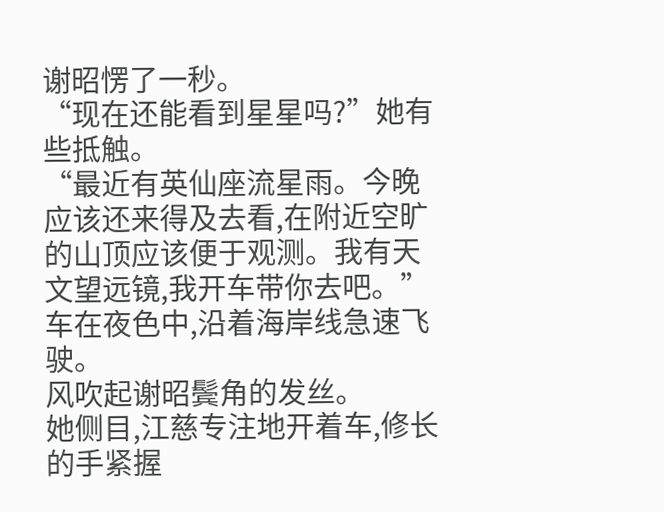谢昭愣了一秒。
“现在还能看到星星吗?”她有些抵触。
“最近有英仙座流星雨。今晚应该还来得及去看,在附近空旷的山顶应该便于观测。我有天文望远镜,我开车带你去吧。”
车在夜色中,沿着海岸线急速飞驶。
风吹起谢昭鬓角的发丝。
她侧目,江慈专注地开着车,修长的手紧握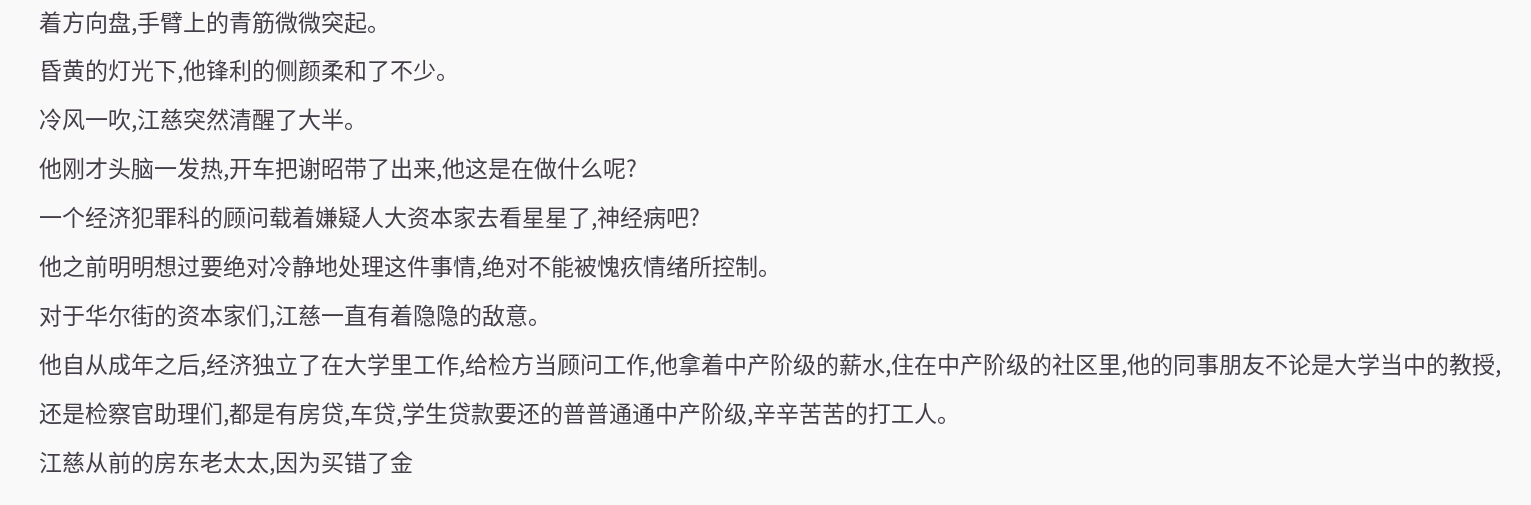着方向盘,手臂上的青筋微微突起。
昏黄的灯光下,他锋利的侧颜柔和了不少。
冷风一吹,江慈突然清醒了大半。
他刚才头脑一发热,开车把谢昭带了出来,他这是在做什么呢?
一个经济犯罪科的顾问载着嫌疑人大资本家去看星星了,神经病吧?
他之前明明想过要绝对冷静地处理这件事情,绝对不能被愧疚情绪所控制。
对于华尔街的资本家们,江慈一直有着隐隐的敌意。
他自从成年之后,经济独立了在大学里工作,给检方当顾问工作,他拿着中产阶级的薪水,住在中产阶级的社区里,他的同事朋友不论是大学当中的教授,还是检察官助理们,都是有房贷,车贷,学生贷款要还的普普通通中产阶级,辛辛苦苦的打工人。
江慈从前的房东老太太,因为买错了金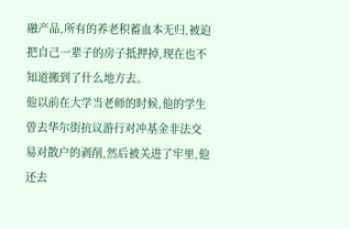融产品,所有的养老积蓄血本无归,被迫把自己一辈子的房子抵押掉,现在也不知道搬到了什么地方去。
他以前在大学当老师的时候,他的学生曾去华尔街抗议游行对冲基金非法交易对散户的剥削,然后被关进了牢里,他还去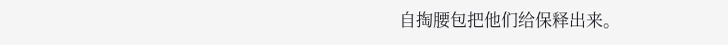自掏腰包把他们给保释出来。